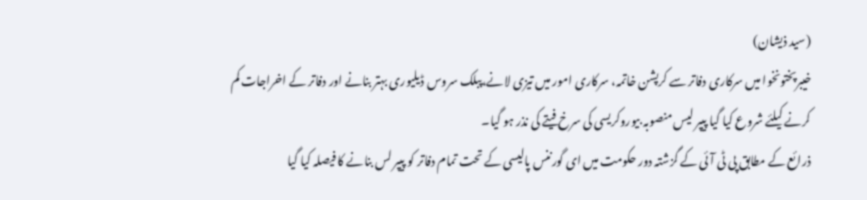(سید ذیشان)
خیبرپختونخوا میں سرکاری دفاتر سے کرپشن خاتمہ، سرکاری امور میں تیزی لانے،پبلک سروس ڈیلیوری بہتر بنانے اور دفاتر کے اخراجات کم کرنے کیلئے شروع کیا گیا پیپر لیس منصوبہ بیوروکریسی کی سرخ فیتے کی نذر ہو گیا۔
ذرائع کے مطابق پی ٹی آئی کے گزشتہ دور حکومت میں ای گورننس پالیسی کے تحت تمام دفاتر کو پیپر لس بنانے کا فیصلہ کیا گیا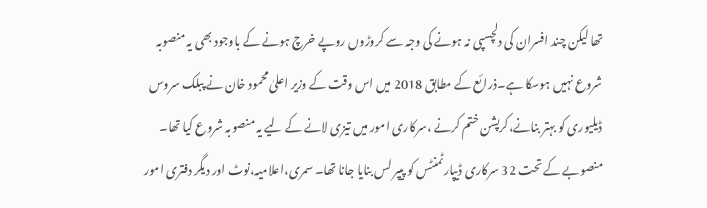تھا لیکن چند افسران کی دلچسپی نہ ہونے کی وجہ سے کروڑوں روپے خرچ ہونے کے باوجود بھی یہ منصوبہ شروع نہیں ہوسکا ہے۔ذرائع کے مطابق 2018 میں اس وقت کے وزیر اعلیٰ محمود خان نے پبلک سروس ڈیلیوری کو بہتر بنانے،کرپشن ختم کرنے ،سرکاری امور میں تیزی لانے کے لیے یہ منصوبہ شروع کیا تھا۔ منصوبے کے تحت 32 سرکاری ڈیپارٹمنٹس کو پیپر لس بنایا جانا تھا۔ سمری،اعلامیہ،نوٹ اور دیگر دفتری امور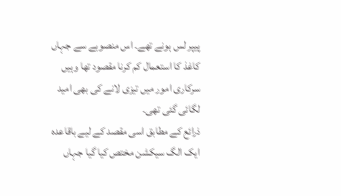پیپر لس ہونے تھے۔ اس منصوبے سے جہاں کاغذ کا استعمال کم کرنا مقصود تھا وہیں سرکاری امور میں تیزی لانے کی بھی امید لگائی گئی تھی۔
ذرائع کے مطابق اسی مقصد کے لیے باقاعدہ ایک الگ سیکشن مختص کیا گیا جہاں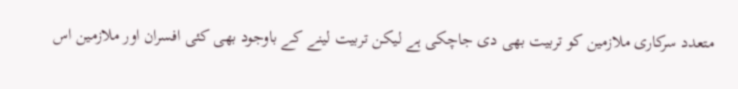متعدد سرکاری ملازمین کو تربیت بھی دی جاچکی ہے لیکن تربیت لینے کے باوجود بھی کئی افسران اور ملازمین اس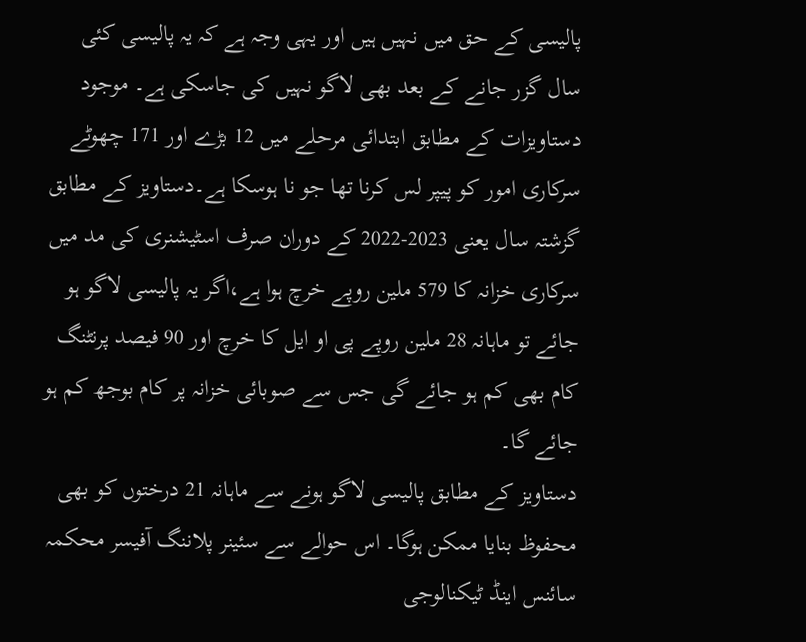پالیسی کے حق میں نہیں ہیں اور یہی وجہ ہے کہ یہ پالیسی کئی سال گزر جانے کے بعد بھی لاگو نہیں کی جاسکی ہے۔ موجود دستاویزات کے مطابق ابتدائی مرحلے میں 12 بڑے اور 171 چھوٹے سرکاری امور کو پیپر لس کرنا تھا جو نا ہوسکا ہے۔دستاویز کے مطابق گزشتہ سال یعنی 2023-2022 کے دوران صرف اسٹیشنری کی مد میں سرکاری خزانہ کا 579 ملین روپے خرچ ہوا ہے،اگر یہ پالیسی لاگو ہو جائے تو ماہانہ 28 ملین روپے پی او ایل کا خرچ اور 90 فیصد پرنٹنگ کام بھی کم ہو جائے گی جس سے صوبائی خزانہ پر کام بوجھ کم ہو جائے گا۔
دستاویز کے مطابق پالیسی لاگو ہونے سے ماہانہ 21 درختوں کو بھی محفوظ بنایا ممکن ہوگا۔ اس حوالے سے سئینر پلاننگ آفیسر محکمہ سائنس اینڈ ٹیکنالوجی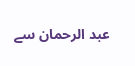عبد الرحمان سے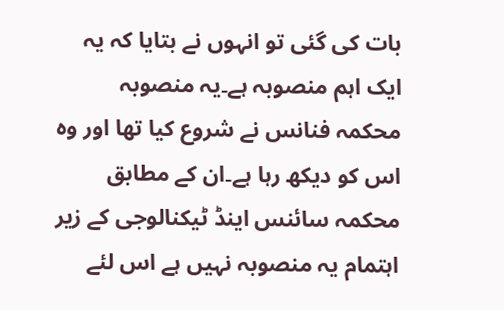بات کی گئی تو انہوں نے بتایا کہ یہ ایک اہم منصوبہ ہے۔یہ منصوبہ محکمہ فنانس نے شروع کیا تھا اور وہ اس کو دیکھ رہا ہے۔ان کے مطابق محکمہ سائنس اینڈ ٹیکنالوجی کے زیر اہتمام یہ منصوبہ نہیں ہے اس لئے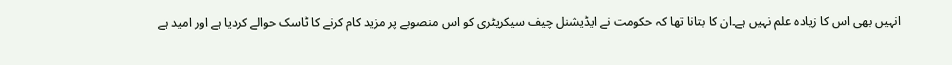انہیں بھی اس کا زیادہ علم نہیں ہے۔ان کا بتانا تھا کہ حکومت نے ایڈیشنل چیف سیکریٹری کو اس منصوبے پر مزید کام کرنے کا ٹاسک حوالے کردیا ہے اور امید ہے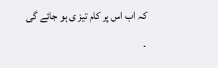کہ اب اس پر کام تیز ی ہو جائے گی ۔